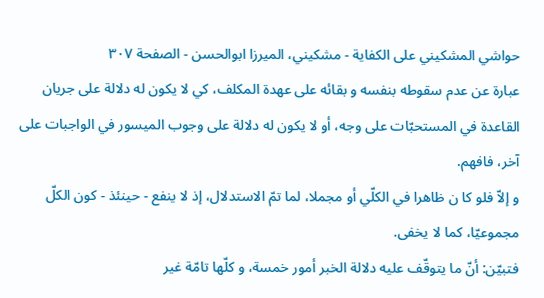حواشي المشكيني علی الكفاية - مشکیني، الميرزا ابوالحسن - الصفحة ٣٠٧
عبارة عن عدم سقوطه بنفسه و بقائه على عهدة المكلف، كي لا يكون له دلالة على جريان القاعدة في المستحبّات على وجه، أو لا يكون له دلالة على وجوب الميسور في الواجبات على آخر، فافهم.
و إلاّ فلو كا ن ظاهرا في الكلّي أو مجملا، لما تمّ الاستدلال، إذ لا ينفع - حينئذ - كون الكلّ مجموعيّا، كما لا يخفى.
فتبيّن: أنّ ما يتوقّف عليه دلالة الخبر أمور خمسة، و كلّها تامّة غير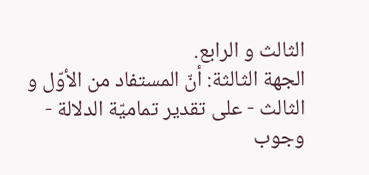الثالث و الرابع.
الجهة الثالثة: أنّ المستفاد من الأوّل و الثالث - على تقدير تماميّة الدلالة - وجوب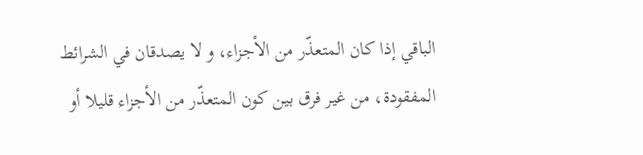الباقي إذا كان المتعذّر من الأجزاء، و لا يصدقان في الشرائط المفقودة، من غير فرق بين كون المتعذّر من الأجزاء قليلا أو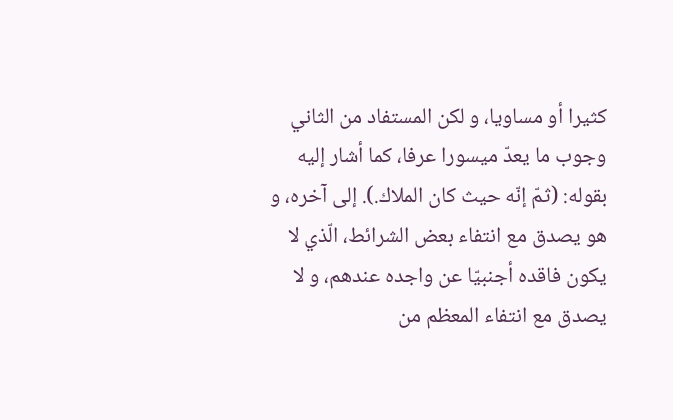كثيرا أو مساويا، و لكن المستفاد من الثاني وجوب ما يعدّ ميسورا عرفا، كما أشار إليه بقوله: (ثمّ إنّه حيث كان الملاك.). إلى آخره، و هو يصدق مع انتفاء بعض الشرائط، الّذي لا يكون فاقده أجنبيّا عن واجده عندهم، و لا يصدق مع انتفاء المعظم من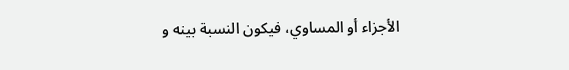الأجزاء أو المساوي، فيكون النسبة بينه و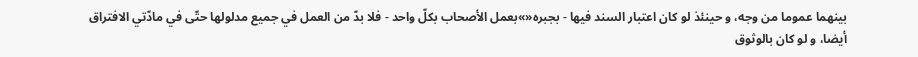بينهما عموما من وجه، و حينئذ لو كان اعتبار السند فيها - بجبره«»بعمل الأصحاب بكلّ واحد - فلا بدّ من العمل في جميع مدلولها حتّى في مادّتي الافتراق أيضا، و لو كان بالوثوق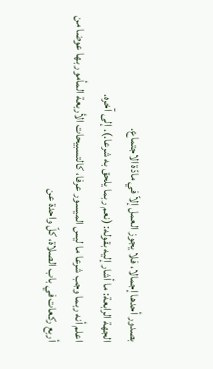بصدور أحدها إجمالا، فلا يجوز العمل إلاّ في مادّة الاجتماع.
الجهة الرابعة: ما أشار إليه بقوله: (نعم ربما يلحق به شرعا.). إلى آخره.
اعلم أنه ربما وجب شرعا ما ليس الميسور عرفا، كالتسبيحات الأربعة المأمور بها عوضا من أربع ركعات في باب الصلاة، كلّ واحدة عن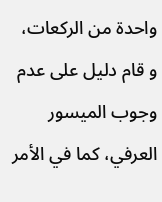واحدة من الركعات، و قام دليل على عدم وجوب الميسور العرفي، كما في الأمر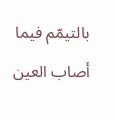بالتيمّم فيما أصاب العين